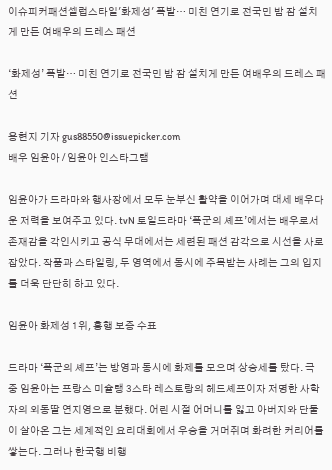이슈피커패션셀럽스타일'화제성' 폭발… 미친 연기로 전국민 밤 잠 설치게 만든 여배우의 드레스 패션

‘화제성’ 폭발… 미친 연기로 전국민 밤 잠 설치게 만든 여배우의 드레스 패션

용현지 기자 gus88550@issuepicker.com
배우 임윤아 / 임윤아 인스타그램

임윤아가 드라마와 행사장에서 모두 눈부신 활약을 이어가며 대세 배우다운 저력을 보여주고 있다. tvN 토일드라마 ‘폭군의 셰프’에서는 배우로서 존재감을 각인시키고 공식 무대에서는 세련된 패션 감각으로 시선을 사로잡았다. 작품과 스타일링, 두 영역에서 동시에 주목받는 사례는 그의 입지를 더욱 단단히 하고 있다.

임윤아 화제성 1위, 흥행 보증 수표

드라마 ‘폭군의 셰프’는 방영과 동시에 화제를 모으며 상승세를 탔다. 극 중 임윤아는 프랑스 미슐랭 3스타 레스토랑의 헤드셰프이자 저명한 사학자의 외동딸 연지영으로 분했다. 어린 시절 어머니를 잃고 아버지와 단둘이 살아온 그는 세계적인 요리대회에서 우승을 거머쥐며 화려한 커리어를 쌓는다. 그러나 한국행 비행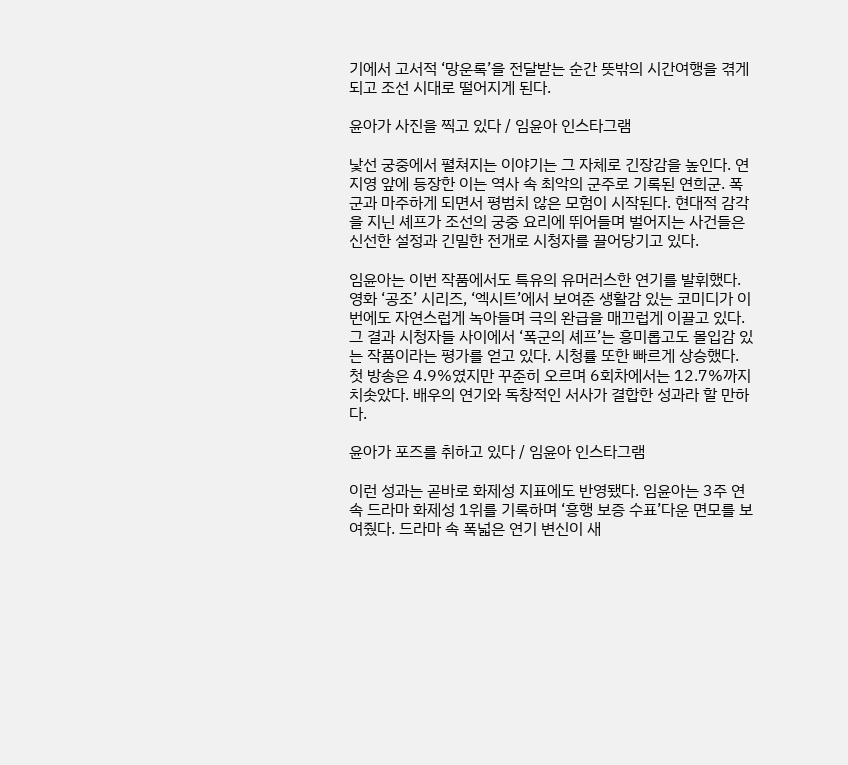기에서 고서적 ‘망운록’을 전달받는 순간 뜻밖의 시간여행을 겪게 되고 조선 시대로 떨어지게 된다.

윤아가 사진을 찍고 있다 / 임윤아 인스타그램

낯선 궁중에서 펼쳐지는 이야기는 그 자체로 긴장감을 높인다. 연지영 앞에 등장한 이는 역사 속 최악의 군주로 기록된 연희군. 폭군과 마주하게 되면서 평범치 않은 모험이 시작된다. 현대적 감각을 지닌 셰프가 조선의 궁중 요리에 뛰어들며 벌어지는 사건들은 신선한 설정과 긴밀한 전개로 시청자를 끌어당기고 있다.

임윤아는 이번 작품에서도 특유의 유머러스한 연기를 발휘했다. 영화 ‘공조’ 시리즈, ‘엑시트’에서 보여준 생활감 있는 코미디가 이번에도 자연스럽게 녹아들며 극의 완급을 매끄럽게 이끌고 있다. 그 결과 시청자들 사이에서 ‘폭군의 셰프’는 흥미롭고도 몰입감 있는 작품이라는 평가를 얻고 있다. 시청률 또한 빠르게 상승했다. 첫 방송은 4.9%였지만 꾸준히 오르며 6회차에서는 12.7%까지 치솟았다. 배우의 연기와 독창적인 서사가 결합한 성과라 할 만하다.

윤아가 포즈를 취하고 있다 / 임윤아 인스타그램

이런 성과는 곧바로 화제성 지표에도 반영됐다. 임윤아는 3주 연속 드라마 화제성 1위를 기록하며 ‘흥행 보증 수표’다운 면모를 보여줬다. 드라마 속 폭넓은 연기 변신이 새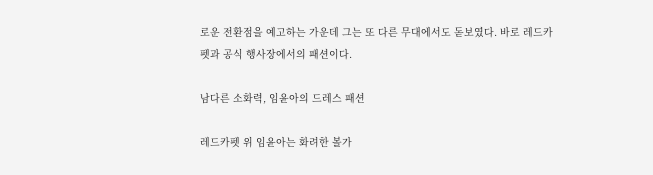로운 전환점을 예고하는 가운데 그는 또 다른 무대에서도 돋보였다. 바로 레드카펫과 공식 행사장에서의 패션이다.

남다른 소화력, 임윤아의 드레스 패션

레드카펫 위 임윤아는 화려한 볼가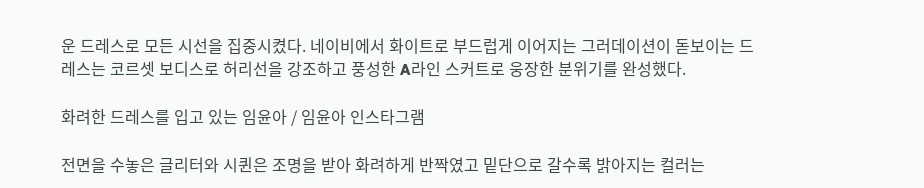운 드레스로 모든 시선을 집중시켰다. 네이비에서 화이트로 부드럽게 이어지는 그러데이션이 돋보이는 드레스는 코르셋 보디스로 허리선을 강조하고 풍성한 A라인 스커트로 웅장한 분위기를 완성했다.

화려한 드레스를 입고 있는 임윤아 / 임윤아 인스타그램

전면을 수놓은 글리터와 시퀸은 조명을 받아 화려하게 반짝였고 밑단으로 갈수록 밝아지는 컬러는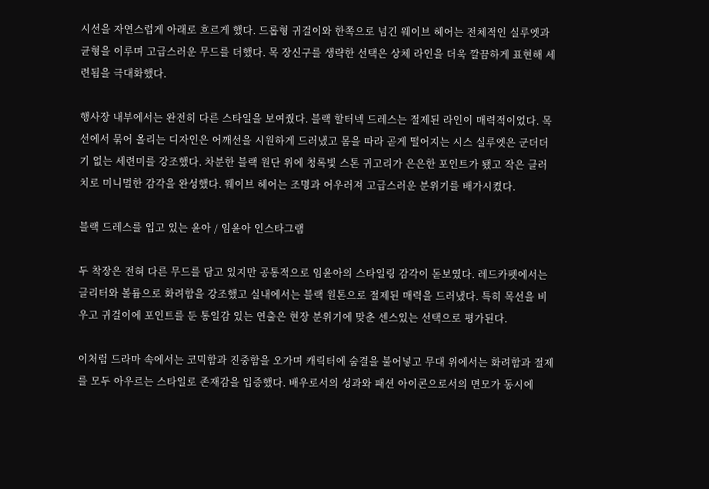시선을 자연스럽게 아래로 흐르게 했다. 드롭형 귀걸이와 한쪽으로 넘긴 웨이브 헤어는 전체적인 실루엣과 균형을 이루며 고급스러운 무드를 더했다. 목 장신구를 생략한 선택은 상체 라인을 더욱 깔끔하게 표현해 세련됨을 극대화했다.

행사장 내부에서는 완전히 다른 스타일을 보여줬다. 블랙 할터넥 드레스는 절제된 라인이 매력적이었다. 목선에서 묶어 올리는 디자인은 어깨선을 시원하게 드러냈고 몸을 따라 곧게 떨어지는 시스 실루엣은 군더더기 없는 세련미를 강조했다. 차분한 블랙 원단 위에 청록빛 스톤 귀고리가 은은한 포인트가 됐고 작은 클러치로 미니멀한 감각을 완성했다. 웨이브 헤어는 조명과 어우러져 고급스러운 분위기를 배가시켰다.

블랙 드레스를 입고 있는 윤아 / 임윤아 인스타그램

두 착장은 전혀 다른 무드를 담고 있지만 공통적으로 임윤아의 스타일링 감각이 돋보였다. 레드카펫에서는 글리터와 볼륨으로 화려함을 강조했고 실내에서는 블랙 원톤으로 절제된 매력을 드러냈다. 특히 목선을 비우고 귀걸이에 포인트를 둔 통일감 있는 연출은 현장 분위기에 맞춘 센스있는 선택으로 평가된다.

이처럼 드라마 속에서는 코믹함과 진중함을 오가며 캐릭터에 숨결을 불어넣고 무대 위에서는 화려함과 절제를 모두 아우르는 스타일로 존재감을 입증했다. 배우로서의 성과와 패션 아이콘으로서의 면모가 동시에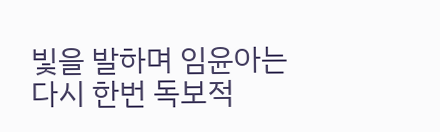빛을 발하며 임윤아는 다시 한번 독보적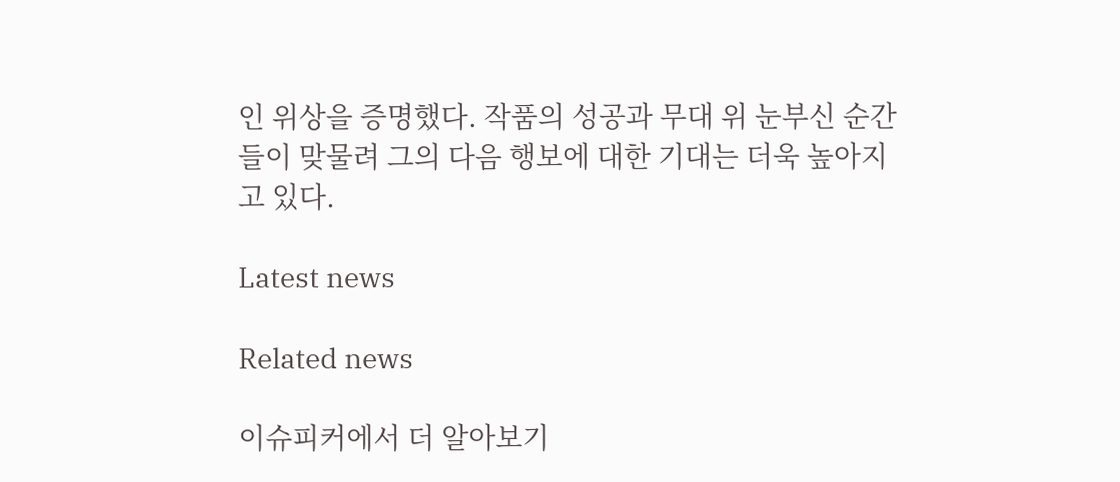인 위상을 증명했다. 작품의 성공과 무대 위 눈부신 순간들이 맞물려 그의 다음 행보에 대한 기대는 더욱 높아지고 있다.

Latest news

Related news

이슈피커에서 더 알아보기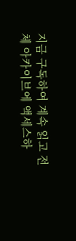지금 구독하여 계속 읽고 전체 아카이브에 액세스하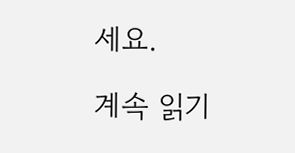세요.

계속 읽기